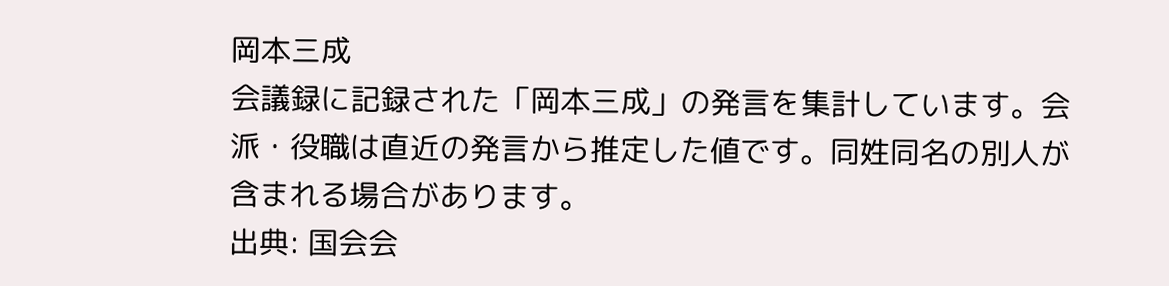岡本三成
会議録に記録された「岡本三成」の発言を集計しています。会派・役職は直近の発言から推定した値です。同姓同名の別人が含まれる場合があります。
出典: 国会会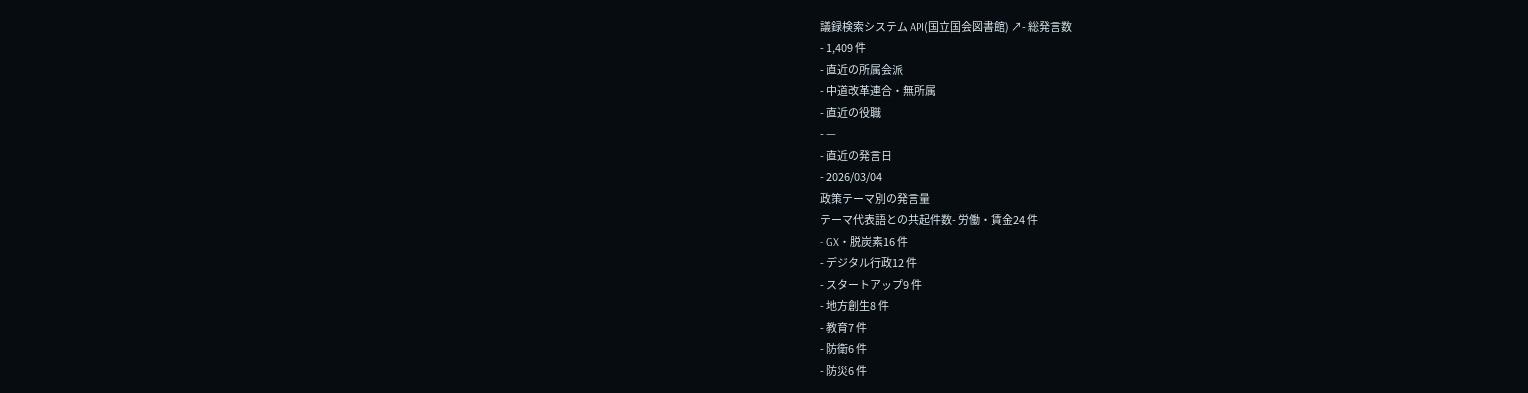議録検索システム API(国立国会図書館) ↗- 総発言数
- 1,409 件
- 直近の所属会派
- 中道改革連合・無所属
- 直近の役職
- —
- 直近の発言日
- 2026/03/04
政策テーマ別の発言量
テーマ代表語との共起件数- 労働・賃金24 件
- GX・脱炭素16 件
- デジタル行政12 件
- スタートアップ9 件
- 地方創生8 件
- 教育7 件
- 防衛6 件
- 防災6 件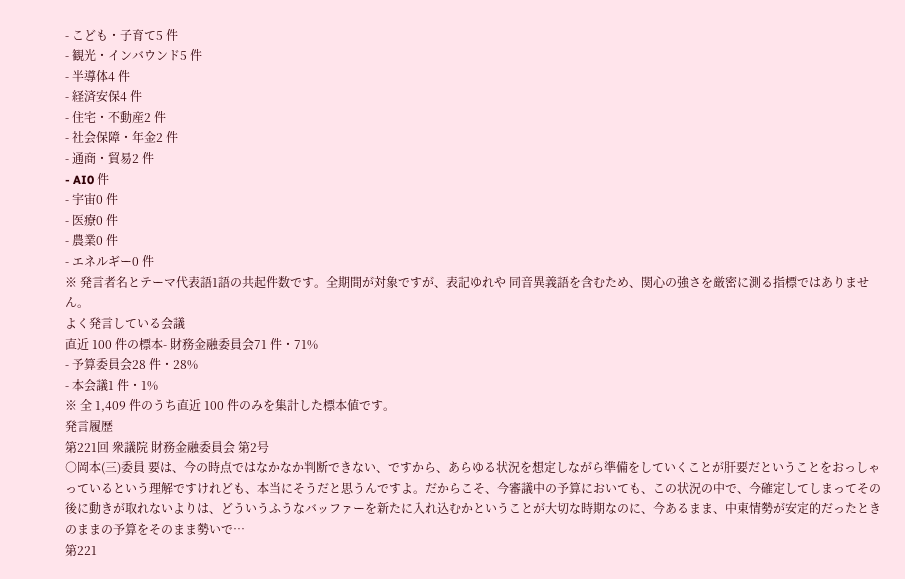- こども・子育て5 件
- 観光・インバウンド5 件
- 半導体4 件
- 経済安保4 件
- 住宅・不動産2 件
- 社会保障・年金2 件
- 通商・貿易2 件
- AI0 件
- 宇宙0 件
- 医療0 件
- 農業0 件
- エネルギー0 件
※ 発言者名とテーマ代表語1語の共起件数です。全期間が対象ですが、表記ゆれや 同音異義語を含むため、関心の強さを厳密に測る指標ではありません。
よく発言している会議
直近 100 件の標本- 財務金融委員会71 件・71%
- 予算委員会28 件・28%
- 本会議1 件・1%
※ 全 1,409 件のうち直近 100 件のみを集計した標本値です。
発言履歴
第221回 衆議院 財務金融委員会 第2号
○岡本(三)委員 要は、今の時点ではなかなか判断できない、ですから、あらゆる状況を想定しながら準備をしていくことが肝要だということをおっしゃっているという理解ですけれども、本当にそうだと思うんですよ。だからこそ、今審議中の予算においても、この状況の中で、今確定してしまってその後に動きが取れないよりは、どういうふうなバッファーを新たに入れ込むかということが大切な時期なのに、今あるまま、中東情勢が安定的だったときのままの予算をそのまま勢いで…
第221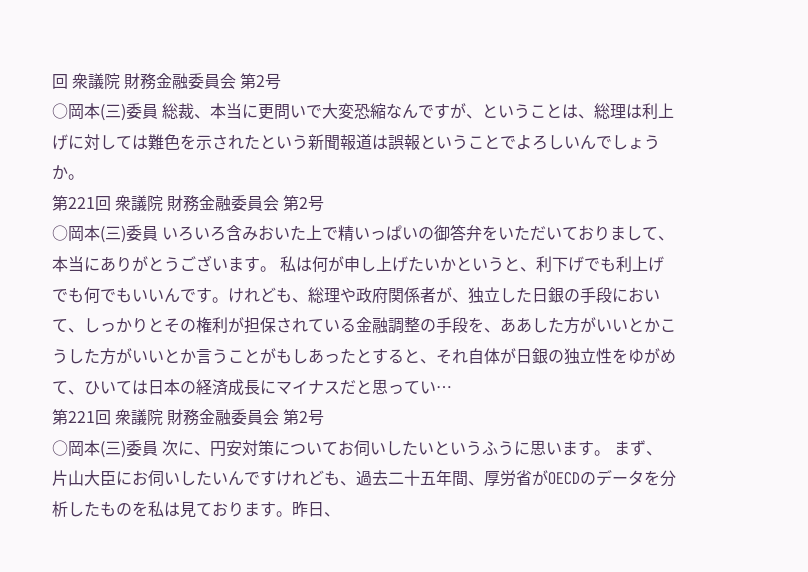回 衆議院 財務金融委員会 第2号
○岡本(三)委員 総裁、本当に更問いで大変恐縮なんですが、ということは、総理は利上げに対しては難色を示されたという新聞報道は誤報ということでよろしいんでしょうか。
第221回 衆議院 財務金融委員会 第2号
○岡本(三)委員 いろいろ含みおいた上で精いっぱいの御答弁をいただいておりまして、本当にありがとうございます。 私は何が申し上げたいかというと、利下げでも利上げでも何でもいいんです。けれども、総理や政府関係者が、独立した日銀の手段において、しっかりとその権利が担保されている金融調整の手段を、ああした方がいいとかこうした方がいいとか言うことがもしあったとすると、それ自体が日銀の独立性をゆがめて、ひいては日本の経済成長にマイナスだと思ってい…
第221回 衆議院 財務金融委員会 第2号
○岡本(三)委員 次に、円安対策についてお伺いしたいというふうに思います。 まず、片山大臣にお伺いしたいんですけれども、過去二十五年間、厚労省がOECDのデータを分析したものを私は見ております。昨日、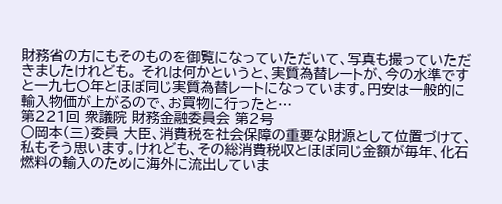財務省の方にもそのものを御覧になっていただいて、写真も撮っていただきましたけれども。 それは何かというと、実質為替レートが、今の水準ですと一九七〇年とほぼ同じ実質為替レートになっています。円安は一般的に輸入物価が上がるので、お買物に行ったと…
第221回 衆議院 財務金融委員会 第2号
○岡本(三)委員 大臣、消費税を社会保障の重要な財源として位置づけて、私もそう思います。けれども、その総消費税収とほぼ同じ金額が毎年、化石燃料の輸入のために海外に流出していま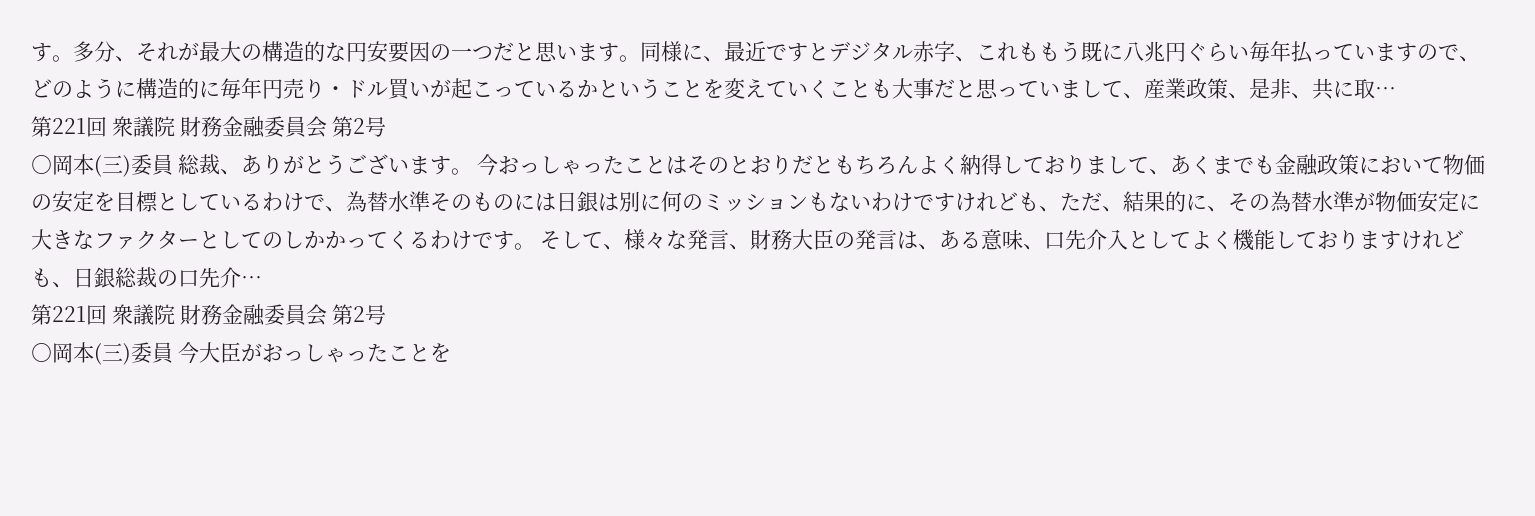す。多分、それが最大の構造的な円安要因の一つだと思います。同様に、最近ですとデジタル赤字、これももう既に八兆円ぐらい毎年払っていますので、どのように構造的に毎年円売り・ドル買いが起こっているかということを変えていくことも大事だと思っていまして、産業政策、是非、共に取…
第221回 衆議院 財務金融委員会 第2号
○岡本(三)委員 総裁、ありがとうございます。 今おっしゃったことはそのとおりだともちろんよく納得しておりまして、あくまでも金融政策において物価の安定を目標としているわけで、為替水準そのものには日銀は別に何のミッションもないわけですけれども、ただ、結果的に、その為替水準が物価安定に大きなファクターとしてのしかかってくるわけです。 そして、様々な発言、財務大臣の発言は、ある意味、口先介入としてよく機能しておりますけれども、日銀総裁の口先介…
第221回 衆議院 財務金融委員会 第2号
○岡本(三)委員 今大臣がおっしゃったことを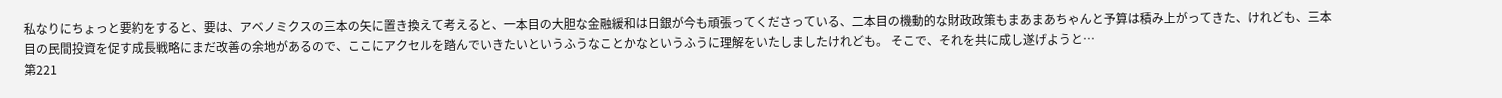私なりにちょっと要約をすると、要は、アベノミクスの三本の矢に置き換えて考えると、一本目の大胆な金融緩和は日銀が今も頑張ってくださっている、二本目の機動的な財政政策もまあまあちゃんと予算は積み上がってきた、けれども、三本目の民間投資を促す成長戦略にまだ改善の余地があるので、ここにアクセルを踏んでいきたいというふうなことかなというふうに理解をいたしましたけれども。 そこで、それを共に成し遂げようと…
第221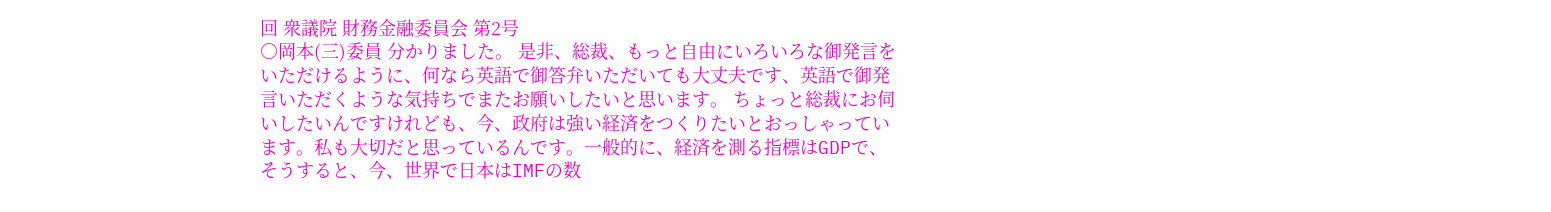回 衆議院 財務金融委員会 第2号
○岡本(三)委員 分かりました。 是非、総裁、もっと自由にいろいろな御発言をいただけるように、何なら英語で御答弁いただいても大丈夫です、英語で御発言いただくような気持ちでまたお願いしたいと思います。 ちょっと総裁にお伺いしたいんですけれども、今、政府は強い経済をつくりたいとおっしゃっています。私も大切だと思っているんです。一般的に、経済を測る指標はGDPで、そうすると、今、世界で日本はIMFの数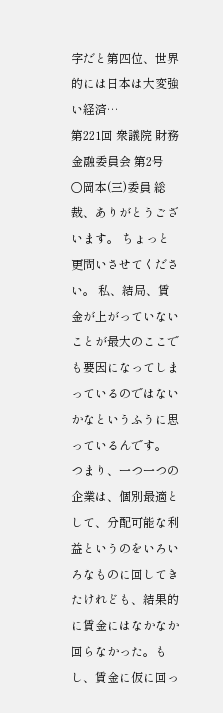字だと第四位、世界的には日本は大変強い経済…
第221回 衆議院 財務金融委員会 第2号
○岡本(三)委員 総裁、ありがとうございます。 ちょっと更問いさせてください。 私、結局、賃金が上がっていないことが最大のここでも要因になってしまっているのではないかなというふうに思っているんです。 つまり、一つ一つの企業は、個別最適として、分配可能な利益というのをいろいろなものに回してきたけれども、結果的に賃金にはなかなか回らなかった。もし、賃金に仮に回っ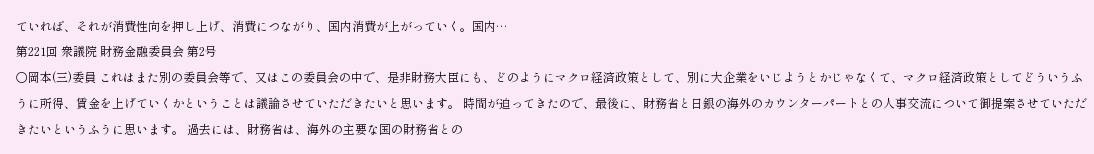ていれば、それが消費性向を押し上げ、消費につながり、国内消費が上がっていく。国内…
第221回 衆議院 財務金融委員会 第2号
○岡本(三)委員 これはまた別の委員会等で、又はこの委員会の中で、是非財務大臣にも、どのようにマクロ経済政策として、別に大企業をいじようとかじゃなくて、マクロ経済政策としてどういうふうに所得、賃金を上げていくかということは議論させていただきたいと思います。 時間が迫ってきたので、最後に、財務省と日銀の海外のカウンターパートとの人事交流について御提案させていただきたいというふうに思います。 過去には、財務省は、海外の主要な国の財務省との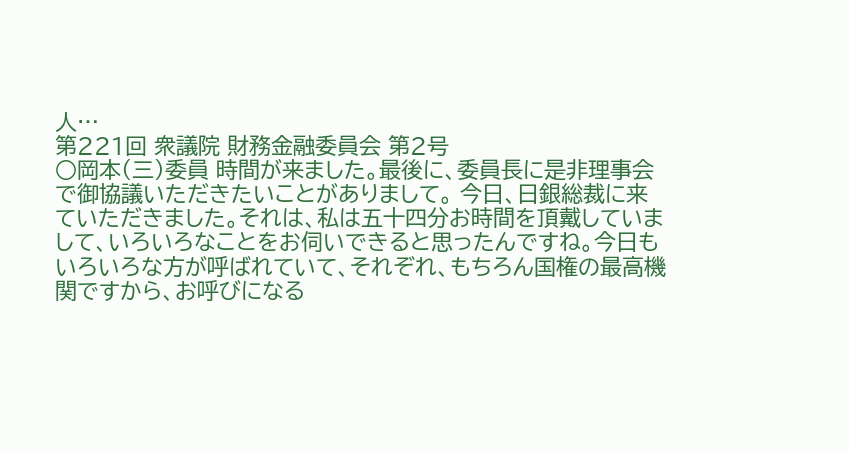人…
第221回 衆議院 財務金融委員会 第2号
○岡本(三)委員 時間が来ました。最後に、委員長に是非理事会で御協議いただきたいことがありまして。 今日、日銀総裁に来ていただきました。それは、私は五十四分お時間を頂戴していまして、いろいろなことをお伺いできると思ったんですね。今日もいろいろな方が呼ばれていて、それぞれ、もちろん国権の最高機関ですから、お呼びになる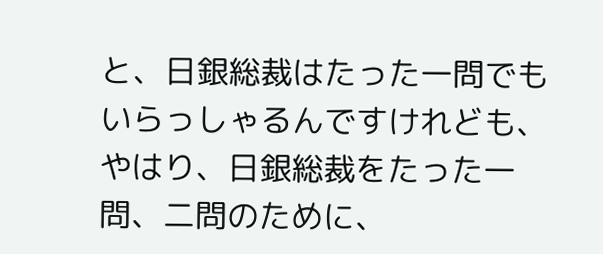と、日銀総裁はたった一問でもいらっしゃるんですけれども、やはり、日銀総裁をたった一問、二問のために、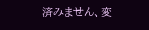済みません、変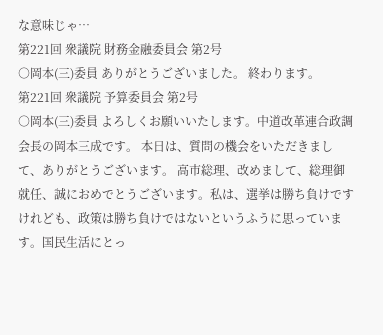な意味じゃ…
第221回 衆議院 財務金融委員会 第2号
○岡本(三)委員 ありがとうございました。 終わります。
第221回 衆議院 予算委員会 第2号
○岡本(三)委員 よろしくお願いいたします。中道改革連合政調会長の岡本三成です。 本日は、質問の機会をいただきまして、ありがとうございます。 高市総理、改めまして、総理御就任、誠におめでとうございます。私は、選挙は勝ち負けですけれども、政策は勝ち負けではないというふうに思っています。国民生活にとっ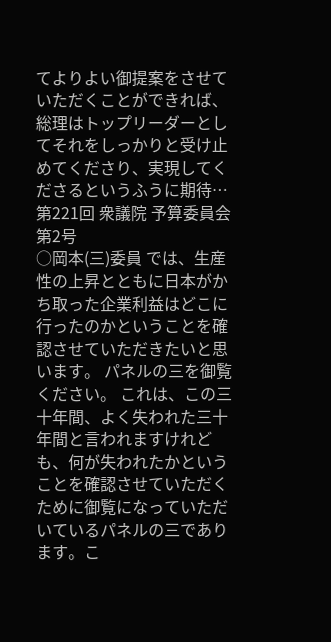てよりよい御提案をさせていただくことができれば、総理はトップリーダーとしてそれをしっかりと受け止めてくださり、実現してくださるというふうに期待…
第221回 衆議院 予算委員会 第2号
○岡本(三)委員 では、生産性の上昇とともに日本がかち取った企業利益はどこに行ったのかということを確認させていただきたいと思います。 パネルの三を御覧ください。 これは、この三十年間、よく失われた三十年間と言われますけれども、何が失われたかということを確認させていただくために御覧になっていただいているパネルの三であります。こ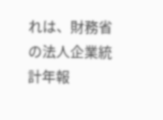れは、財務省の法人企業統計年報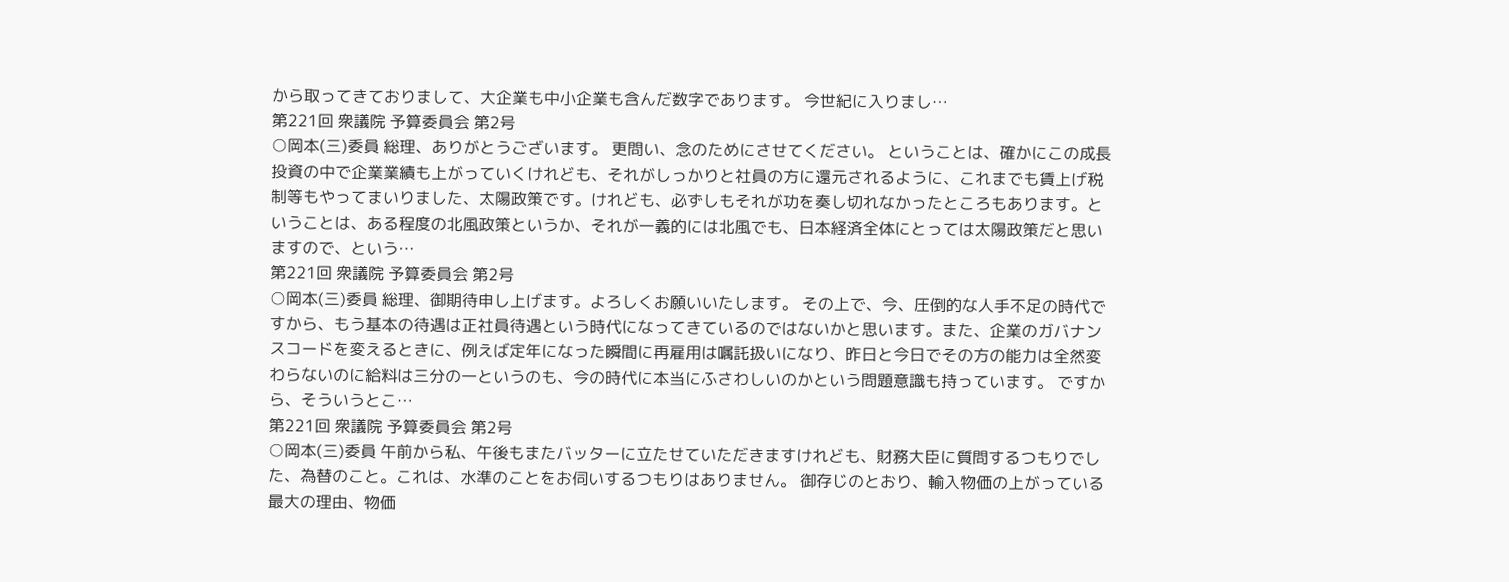から取ってきておりまして、大企業も中小企業も含んだ数字であります。 今世紀に入りまし…
第221回 衆議院 予算委員会 第2号
○岡本(三)委員 総理、ありがとうございます。 更問い、念のためにさせてください。 ということは、確かにこの成長投資の中で企業業績も上がっていくけれども、それがしっかりと社員の方に還元されるように、これまでも賃上げ税制等もやってまいりました、太陽政策です。けれども、必ずしもそれが功を奏し切れなかったところもあります。ということは、ある程度の北風政策というか、それが一義的には北風でも、日本経済全体にとっては太陽政策だと思いますので、という…
第221回 衆議院 予算委員会 第2号
○岡本(三)委員 総理、御期待申し上げます。よろしくお願いいたします。 その上で、今、圧倒的な人手不足の時代ですから、もう基本の待遇は正社員待遇という時代になってきているのではないかと思います。また、企業のガバナンスコードを変えるときに、例えば定年になった瞬間に再雇用は嘱託扱いになり、昨日と今日でその方の能力は全然変わらないのに給料は三分の一というのも、今の時代に本当にふさわしいのかという問題意識も持っています。 ですから、そういうとこ…
第221回 衆議院 予算委員会 第2号
○岡本(三)委員 午前から私、午後もまたバッターに立たせていただきますけれども、財務大臣に質問するつもりでした、為替のこと。これは、水準のことをお伺いするつもりはありません。 御存じのとおり、輸入物価の上がっている最大の理由、物価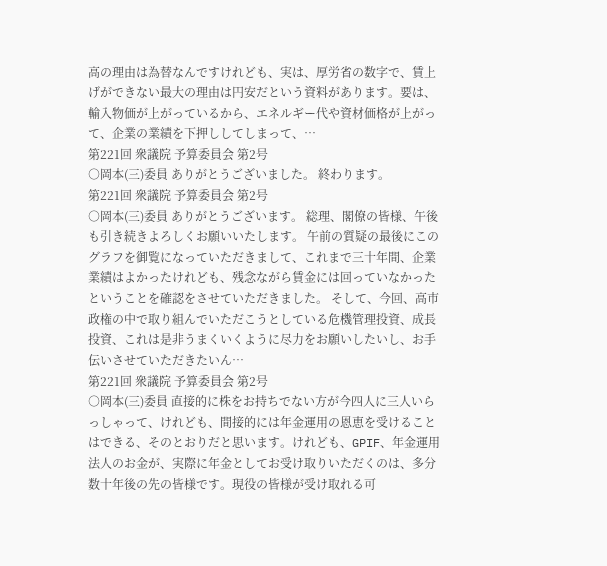高の理由は為替なんですけれども、実は、厚労省の数字で、賃上げができない最大の理由は円安だという資料があります。要は、輸入物価が上がっているから、エネルギー代や資材価格が上がって、企業の業績を下押ししてしまって、…
第221回 衆議院 予算委員会 第2号
○岡本(三)委員 ありがとうございました。 終わります。
第221回 衆議院 予算委員会 第2号
○岡本(三)委員 ありがとうございます。 総理、閣僚の皆様、午後も引き続きよろしくお願いいたします。 午前の質疑の最後にこのグラフを御覧になっていただきまして、これまで三十年間、企業業績はよかったけれども、残念ながら賃金には回っていなかったということを確認をさせていただきました。 そして、今回、高市政権の中で取り組んでいただこうとしている危機管理投資、成長投資、これは是非うまくいくように尽力をお願いしたいし、お手伝いさせていただきたいん…
第221回 衆議院 予算委員会 第2号
○岡本(三)委員 直接的に株をお持ちでない方が今四人に三人いらっしゃって、けれども、間接的には年金運用の恩恵を受けることはできる、そのとおりだと思います。けれども、GPIF、年金運用法人のお金が、実際に年金としてお受け取りいただくのは、多分数十年後の先の皆様です。現役の皆様が受け取れる可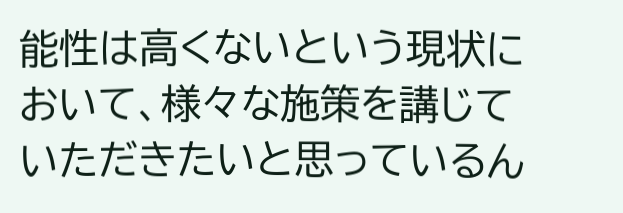能性は高くないという現状において、様々な施策を講じていただきたいと思っているん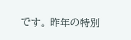です。 昨年の特別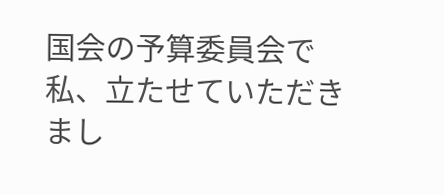国会の予算委員会で私、立たせていただきまし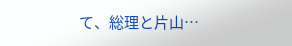て、総理と片山…